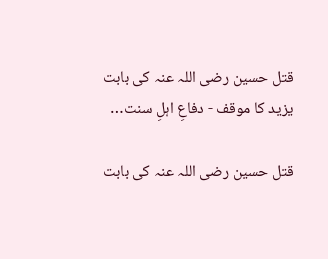قتل حسین رضی اللہ عنہ کی بابت یزید کا موقف - دفاعِ اہلِ سنت…

قتل حسین رضی اللہ عنہ کی بابت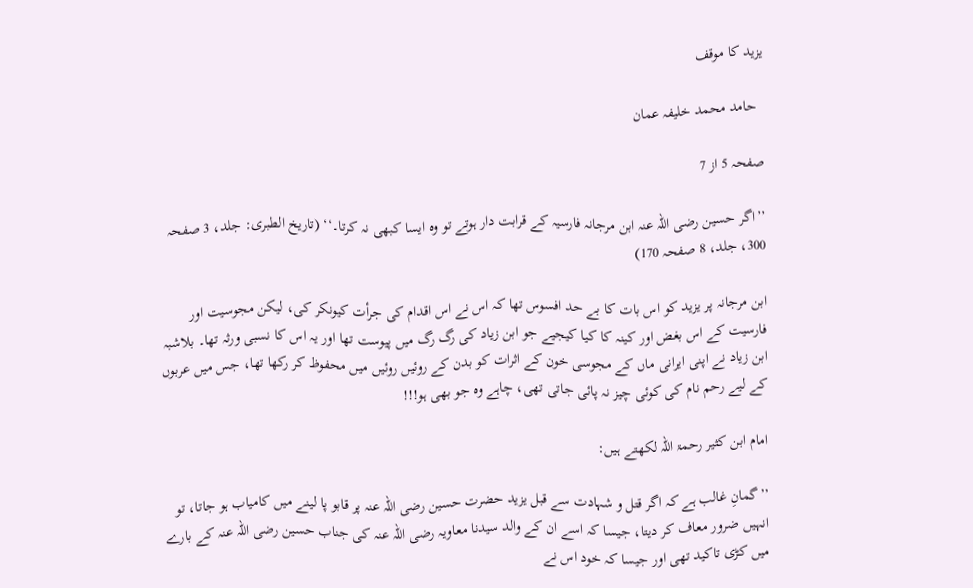یزید کا موقف

  حامد محمد خلیفہ عمان

صفحہ 5 از 7

’’اگر حسین رضی اللہ عنہ ابن مرجانہ فارسیہ کے قرابت دار ہوتے تو وہ ایسا کبھی نہ کرتا۔‘‘ (تاریخ الطبری: جلد، 3 صفحہ 300، جلد، 8 صفحہ 170)

ابن مرجانہ پر یزید کو اس بات کا بے حد افسوس تھا کہ اس نے اس اقدام کی جرأت کیونکر کی، لیکن مجوسیت اور فارسیت کے اس بغض اور کینہ کا کیا کیجیے جو ابن زیاد کی رگ رگ میں پیوست تھا اور یہ اس کا نسبی ورثہ تھا۔ بلاشبہ ابن زیاد نے اپنی ایرانی ماں کے مجوسی خون کے اثرات کو بدن کے روئیں روئیں میں محفوظ کر رکھا تھا، جس میں عربوں کے لیے رحم نام کی کوئی چیز نہ پائی جاتی تھی، چاہے وہ جو بھی ہو!!!

امام ابن کثیر رحمۃ اللہ لکھتے ہیں:

’’گمانِ غالب ہے کہ اگر قتل و شہادت سے قبل یزید حضرت حسین رضی اللہ عنہ پر قابو پا لینے میں کامیاب ہو جاتا، تو انہیں ضرور معاف کر دیتا، جیسا کہ اسے ان کے والد سیدنا معاویہ رضی اللہ عنہ کی جناب حسین رضی اللہ عنہ کے بارے میں کڑی تاکید تھی اور جیسا کہ خود اس نے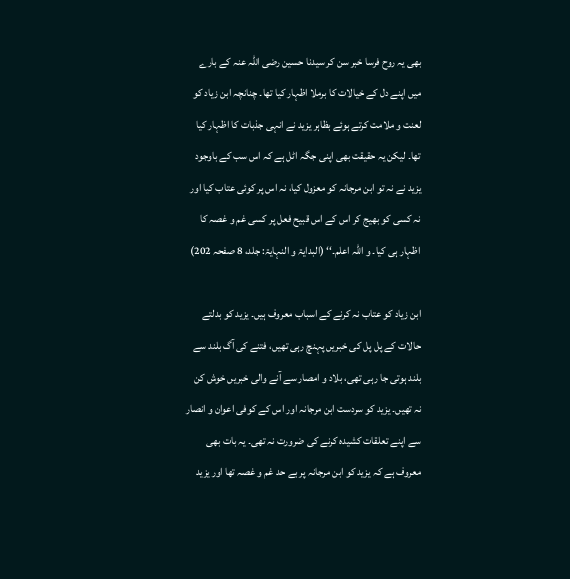بھی یہ روح فرسا خبر سن کر سیدنا حسین رضی اللہ عنہ کے بارے میں اپنے دل کے خیالات کا برملا اظہار کیا تھا۔ چنانچہ ابن زیاد کو لعنت و ملامت کرتے ہوئے بظاہر یزید نے انہی جذبات کا اظہار کیا تھا۔ لیکن یہ حقیقت بھی اپنی جگہ اٹل ہے کہ اس سب کے باوجود یزید نے نہ تو ابن مرجانہ کو معزول کیا، نہ اس پر کوئی عتاب کیا اور نہ کسی کو بھیج کر اس کے اس قبیح فعل پر کسی غم و غصہ کا اظہار ہی کیا۔ و اللہ اعلم۔‘‘ (البدایۃ و النہایۃ: جلد، 8 صفحہ 202)

ابن زیاد کو عتاب نہ کرنے کے اسباب معروف ہیں۔ یزید کو بدلتے حالات کے پل پل کی خبریں پہنچ رہی تھیں، فتنے کی آگ بلند سے بلند ہوتی جا رہی تھی، بلاد و امصار سے آنے والی خبریں خوش کن نہ تھیں۔ یزید کو سردست ابن مرجانہ اور اس کے کوفی اعوان و انصار سے اپنے تعلقات کشیدہ کرنے کی ضرورت نہ تھی۔ یہ بات بھی معروف ہے کہ یزید کو ابن مرجانہ پر بے حد غم و غصہ تھا اور یزید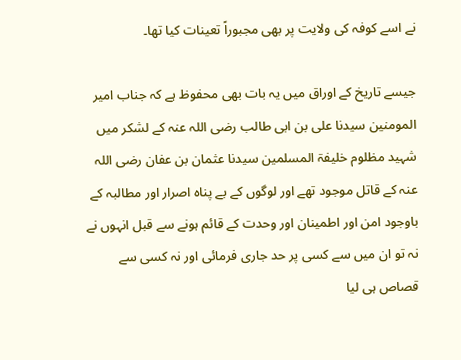نے اسے کوفہ کی ولایت پر بھی مجبوراً تعینات کیا تھا۔

جیسے تاریخ کے اوراق میں یہ بات بھی محفوظ ہے کہ جناب امیر المومنین سیدنا علی بن ابی طالب رضی اللہ عنہ کے لشکر میں شہید مظلوم خلیفۃ المسلمین سیدنا عثمان بن عفان رضی اللہ عنہ کے قاتل موجود تھے اور لوگوں کے بے پناہ اصرار اور مطالبہ کے باوجود امن اور اطمینان اور وحدت کے قائم ہونے سے قبل انہوں نے نہ تو ان میں سے کسی پر حد جاری فرمائی اور نہ کسی سے قصاص ہی لیا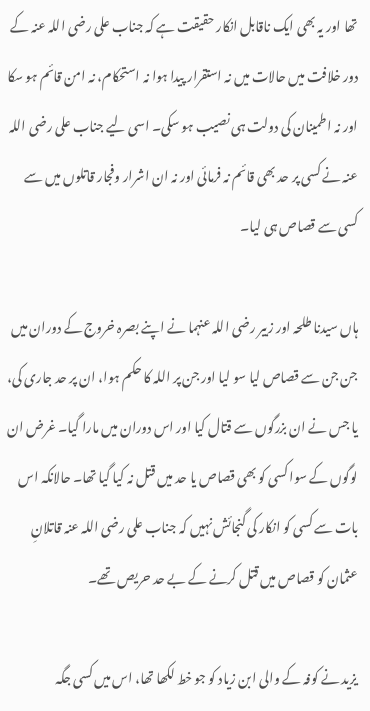تھا اور یہ بھی ایک ناقابل انکار حقیقت ہے کہ جناب علی رضی اللہ عنہ کے دور خلافت میں حالات میں نہ استقرار پیدا ہوا نہ استحکام، نہ امن قائم ہو سکا اور نہ اطمینان کی دولت ہی نصیب ہو سکی۔ اسی لیے جناب علی رضی اللہ عنہ نے کسی پر حد بھی قائم نہ فرمائی اور نہ ان اشرار وفجار قاتلوں میں سے کسی سے قصاص ہی لیا۔

ہاں سیدنا طلحہ اور زبیر رضی اللہ عنہما نے اپنے بصرہ خروج کے دوران میں جن جن سے قصاص لیا سو لیا اور جن پر اللہ کا حکم ہوا، ان پر حد جاری کی، یا جس نے ان بزرگوں سے قتال کیا اور اس دوران میں مارا گیا۔ غرض ان لوگوں کے سوا کسی کو بھی قصاص یا حد میں قتل نہ کیا گیا تھا۔ حالانکہ اس بات سے کسی کو انکار کی گنجائش نہیں کہ جناب علی رضی اللہ عنہ قاتلانِ عثمان کو قصاص میں قتل کرنے کے بے حد حریص تھے۔

یزید نے کوفہ کے والی ابن زیاد کو جو خط لکھا تھا، اس میں کسی جگہ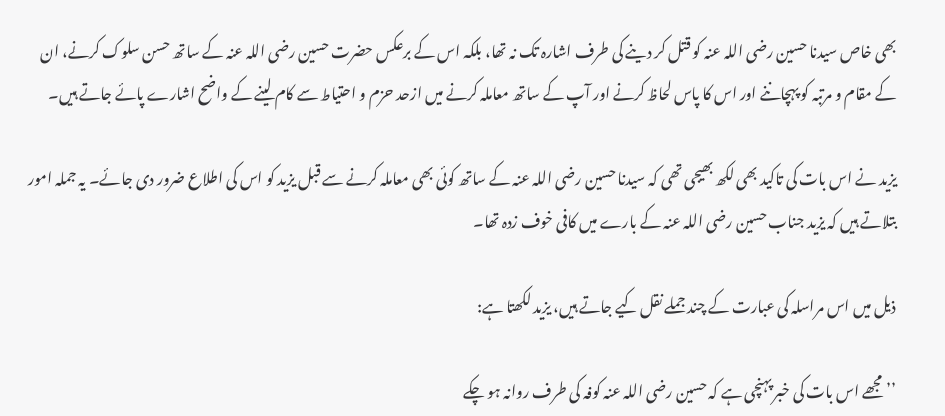بھی خاص سیدنا حسین رضی اللہ عنہ کو قتل کر دینے کی طرف اشارہ تک نہ تھا، بلکہ اس کے برعکس حضرت حسین رضی اللہ عنہ کے ساتھ حسن سلوک کرنے، ان کے مقام و مرتبہ کو پہچاننے اور اس کا پاس لحاظ کرنے اور آپ کے ساتھ معاملہ کرنے میں ازحد حزم و احتیاط سے کام لینے کے واضح اشارے پائے جاتے ہیں۔

یزید نے اس بات کی تاکید بھی لکھ بھیجی تھی کہ سیدنا حسین رضی اللہ عنہ کے ساتھ کوئی بھی معاملہ کرنے سے قبل یزید کو اس کی اطلاع ضرور دی جائے۔ یہ جملہ امور بتلاتے ہیں کہ یزید جناب حسین رضی اللہ عنہ کے بارے میں کافی خوف زدہ تھا۔

ذیل میں اس مراسلہ کی عبارت کے چند جملے نقل کیے جاتے ہیں، یزید لکھتا ہے:

’’مجھے اس بات کی خبر پہنچی ہے کہ حسین رضی اللہ عنہ کوفہ کی طرف روانہ ہو چکے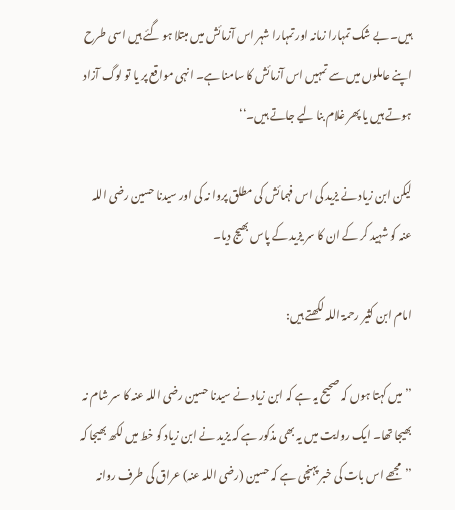ہیں۔ بے شک تمہارا زمانہ اور تمہارا شہر اس آزمائش میں مبتلا ہو گئے ہیں اسی طرح اپنے عاملوں میں سے تمہیں اس آزمائش کا سامنا ہے۔ انہی مواقع پر یا تو لوگ آزاد ہوتے ہیں یا پھر غلام بنا لیے جاتے ہیں۔‘‘

لیکن ابن زیاد نے یزید کی اس فہمائش کی مطلق پروا نہ کی اور سیدنا حسین رضی اللہ عنہ کو شہید کر کے ان کا سر یزید کے پاس بھیج دیا۔

امام ابن کثیر رحمۃ اللہ لکھتے ہیں:

’’میں کہتا ہوں کہ صحیح یہ ہے کہ ابن زیاد نے سیدنا حسین رضی اللہ عنہ کا سر شام نہ بھیجا تھا۔ ایک روایت میں یہ بھی مذکور ہے کہ یزید نے ابن زیاد کو خط میں لکھ بھیجا کہ ’’مجھے اس بات کی خبر پہنچی ہے کہ حسین (رضی اللہ عنہ) عراق کی طرف روانہ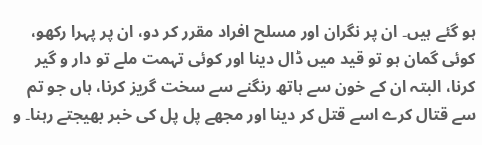ہو گئے ہیں۔ ان پر نگران اور مسلح افراد مقرر کر دو، ان پر پہرا رکھو، کوئی گمان ہو تو قید میں ڈال دینا اور کوئی تہمت ملے تو دار و گیر کرنا، البتہ ان کے خون سے ہاتھ رنگنے سے سخت گریز کرنا، ہاں جو تم سے قتال کرے اسے قتل کر دینا اور مجھے پل پل کی خبر بھیجتے رہنا۔ و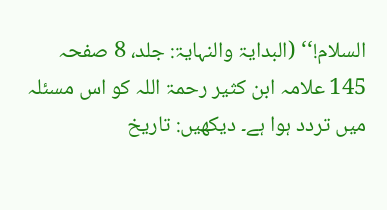السلام!‘‘ (البدایۃ والنہایۃ: جلد، 8 صفحہ 145 علامہ ابن کثیر رحمۃ اللہ کو اس مسئلہ میں تردد ہوا ہے۔ دیکھیں: تاریخ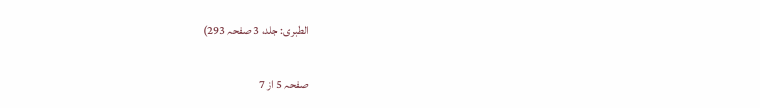الطبری: جلد، 3 صفحہ 293)

صفحہ 5 از 7